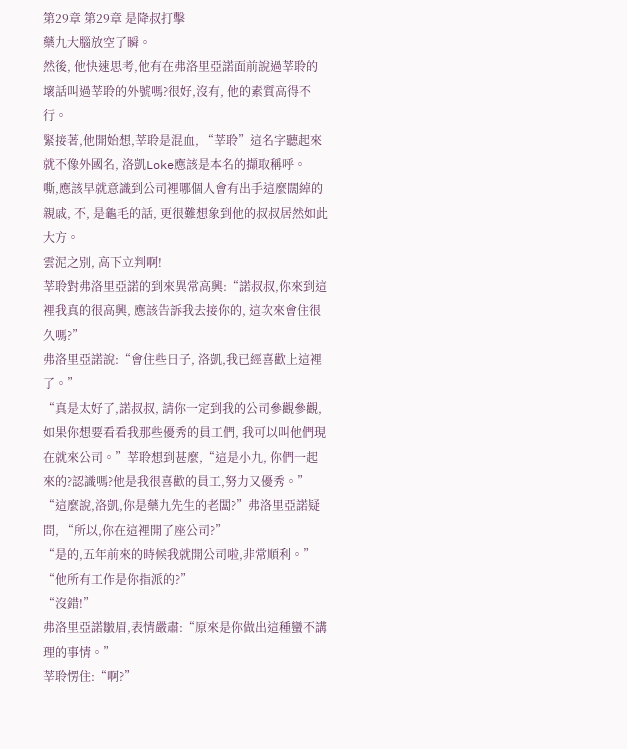第29章 第29章 是降叔打擊
藥九大腦放空了瞬。
然後, 他快速思考,他有在弗洛里亞諾面前說過莘聆的壞話叫過莘聆的外號嗎?很好,沒有, 他的素質高得不行。
緊接著,他開始想,莘聆是混血, “莘聆”這名字聽起來就不像外國名, 洛凱Loke應該是本名的擷取稱呼。
嘶,應該早就意識到公司裡哪個人會有出手這麼闊綽的親戚, 不, 是龜毛的話, 更很難想象到他的叔叔居然如此大方。
雲泥之別, 高下立判啊!
莘聆對弗洛里亞諾的到來異常高興:“諾叔叔,你來到這裡我真的很高興, 應該告訴我去接你的, 這次來會住很久嗎?”
弗洛里亞諾說:“會住些日子, 洛凱,我已經喜歡上這裡了。”
“真是太好了,諾叔叔, 請你一定到我的公司參觀參觀, 如果你想要看看我那些優秀的員工們, 我可以叫他們現在就來公司。”莘聆想到甚麼,“這是小九, 你們一起來的?認識嗎?他是我很喜歡的員工,努力又優秀。”
“這麼說,洛凱,你是藥九先生的老闆?”弗洛里亞諾疑問, “所以,你在這裡開了座公司?”
“是的,五年前來的時候我就開公司啦,非常順利。”
“他所有工作是你指派的?”
“沒錯!”
弗洛里亞諾皺眉,表情嚴肅:“原來是你做出這種蠻不講理的事情。”
莘聆愣住:“啊?”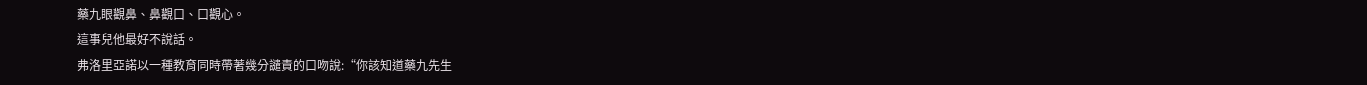藥九眼觀鼻、鼻觀口、口觀心。
這事兒他最好不說話。
弗洛里亞諾以一種教育同時帶著幾分譴責的口吻說:“你該知道藥九先生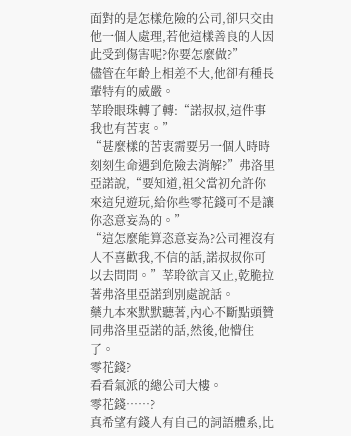面對的是怎樣危險的公司,卻只交由他一個人處理,若他這樣善良的人因此受到傷害呢?你要怎麼做?”
儘管在年齡上相差不大,他卻有種長輩特有的威嚴。
莘聆眼珠轉了轉:“諾叔叔,這件事我也有苦衷。”
“甚麼樣的苦衷需要另一個人時時刻刻生命遇到危險去消解?”弗洛里亞諾說,“要知道,祖父當初允許你來這兒遊玩,給你些零花錢可不是讓你恣意妄為的。”
“這怎麼能算恣意妄為?公司裡沒有人不喜歡我,不信的話,諾叔叔你可以去問問。”莘聆欲言又止,乾脆拉著弗洛里亞諾到別處說話。
藥九本來默默聽著,內心不斷點頭贊同弗洛里亞諾的話,然後,他懵住了。
零花錢?
看看氣派的總公司大樓。
零花錢……?
真希望有錢人有自己的詞語體系,比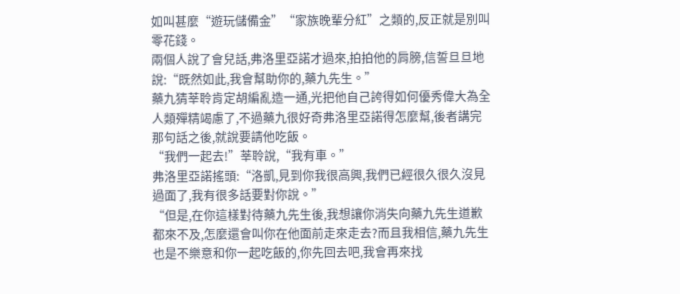如叫甚麼“遊玩儲備金”“家族晚輩分紅”之類的,反正就是別叫零花錢。
兩個人說了會兒話,弗洛里亞諾才過來,拍拍他的肩膀,信誓旦旦地說:“既然如此,我會幫助你的,藥九先生。”
藥九猜莘聆肯定胡編亂造一通,光把他自己誇得如何優秀偉大為全人類殫精竭慮了,不過藥九很好奇弗洛里亞諾得怎麼幫,後者講完那句話之後,就說要請他吃飯。
“我們一起去!”莘聆說,“我有車。”
弗洛里亞諾搖頭:“洛凱,見到你我很高興,我們已經很久很久沒見過面了,我有很多話要對你說。”
“但是,在你這樣對待藥九先生後,我想讓你消失向藥九先生道歉都來不及,怎麼還會叫你在他面前走來走去?而且我相信,藥九先生也是不樂意和你一起吃飯的,你先回去吧,我會再來找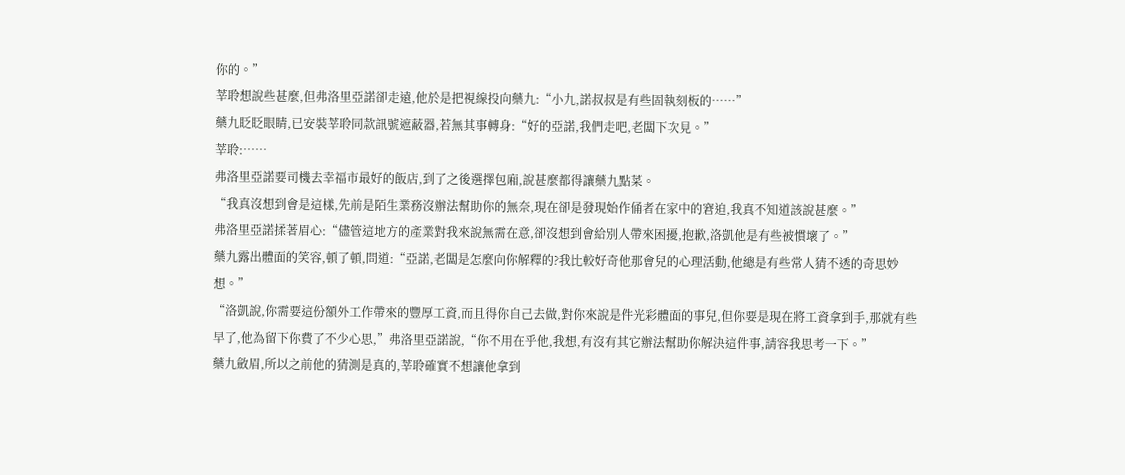你的。”
莘聆想說些甚麼,但弗洛里亞諾卻走遠,他於是把視線投向藥九:“小九,諾叔叔是有些固執刻板的……”
藥九眨眨眼睛,已安裝莘聆同款訊號遮蔽器,若無其事轉身:“好的亞諾,我們走吧,老闆下次見。”
莘聆:……
弗洛里亞諾要司機去幸福市最好的飯店,到了之後選擇包廂,說甚麼都得讓藥九點菜。
“我真沒想到會是這樣,先前是陌生業務沒辦法幫助你的無奈,現在卻是發現始作俑者在家中的窘迫,我真不知道該說甚麼。”
弗洛里亞諾揉著眉心:“儘管這地方的產業對我來說無需在意,卻沒想到會給別人帶來困擾,抱歉,洛凱他是有些被慣壞了。”
藥九露出體面的笑容,頓了頓,問道:“亞諾,老闆是怎麼向你解釋的?我比較好奇他那會兒的心理活動,他總是有些常人猜不透的奇思妙想。”
“洛凱說,你需要這份額外工作帶來的豐厚工資,而且得你自己去做,對你來說是件光彩體面的事兒,但你要是現在將工資拿到手,那就有些早了,他為留下你費了不少心思,”弗洛里亞諾說,“你不用在乎他,我想,有沒有其它辦法幫助你解決這件事,請容我思考一下。”
藥九斂眉,所以之前他的猜測是真的,莘聆確實不想讓他拿到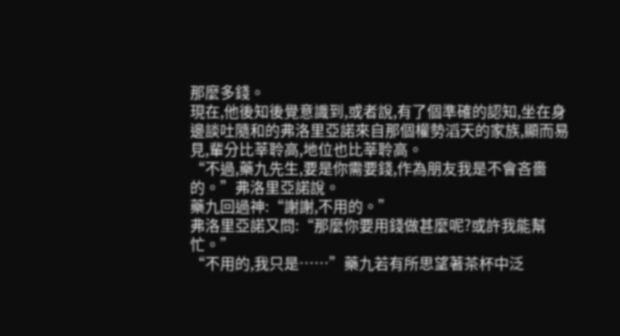那麼多錢。
現在,他後知後覺意識到,或者說,有了個準確的認知,坐在身邊談吐隨和的弗洛里亞諾來自那個權勢滔天的家族,顯而易見,輩分比莘聆高,地位也比莘聆高。
“不過,藥九先生,要是你需要錢,作為朋友我是不會吝嗇的。”弗洛里亞諾說。
藥九回過神:“謝謝,不用的。”
弗洛里亞諾又問:“那麼你要用錢做甚麼呢?或許我能幫忙。”
“不用的,我只是……”藥九若有所思望著茶杯中泛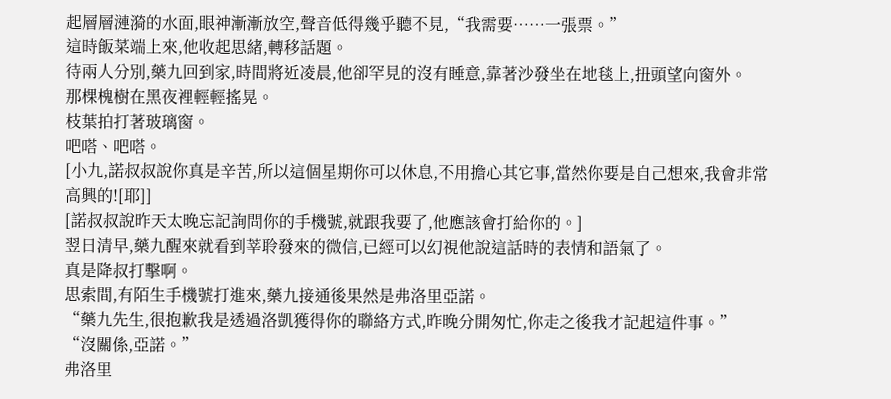起層層漣漪的水面,眼神漸漸放空,聲音低得幾乎聽不見,“我需要……一張票。”
這時飯菜端上來,他收起思緒,轉移話題。
待兩人分別,藥九回到家,時間將近凌晨,他卻罕見的沒有睡意,靠著沙發坐在地毯上,扭頭望向窗外。
那棵槐樹在黑夜裡輕輕搖晃。
枝葉拍打著玻璃窗。
吧嗒、吧嗒。
[小九,諾叔叔說你真是辛苦,所以這個星期你可以休息,不用擔心其它事,當然你要是自己想來,我會非常高興的![耶]]
[諾叔叔說昨天太晚忘記詢問你的手機號,就跟我要了,他應該會打給你的。]
翌日清早,藥九醒來就看到莘聆發來的微信,已經可以幻視他說這話時的表情和語氣了。
真是降叔打擊啊。
思索間,有陌生手機號打進來,藥九接通後果然是弗洛里亞諾。
“藥九先生,很抱歉我是透過洛凱獲得你的聯絡方式,昨晚分開匆忙,你走之後我才記起這件事。”
“沒關係,亞諾。”
弗洛里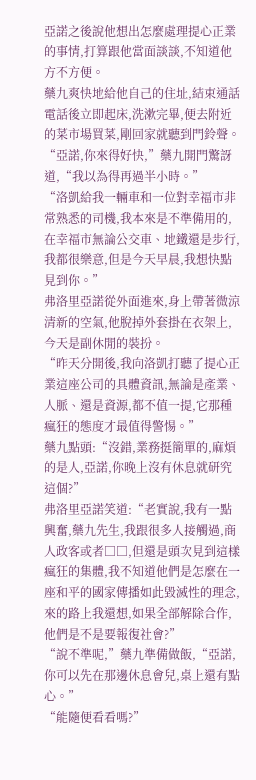亞諾之後說他想出怎麼處理提心正業的事情,打算跟他當面談談,不知道他方不方便。
藥九爽快地給他自己的住址,結束通話電話後立即起床,洗漱完畢,便去附近的菜市場買菜,剛回家就聽到門鈴聲。
“亞諾,你來得好快,”藥九開門驚訝道,“我以為得再過半小時。”
“洛凱給我一輛車和一位對幸福市非常熟悉的司機,我本來是不準備用的,在幸福市無論公交車、地鐵還是步行,我都很樂意,但是今天早晨,我想快點見到你。”
弗洛里亞諾從外面進來,身上帶著微涼清新的空氣,他脫掉外套掛在衣架上,今天是副休閒的裝扮。
“昨天分開後,我向洛凱打聽了提心正業這座公司的具體資訊,無論是產業、人脈、還是資源,都不值一提,它那種瘋狂的態度才最值得警惕。”
藥九點頭:“沒錯,業務挺簡單的,麻煩的是人,亞諾,你晚上沒有休息就研究這個?”
弗洛里亞諾笑道:“老實說,我有一點興奮,藥九先生,我跟很多人接觸過,商人政客或者□□,但還是頭次見到這樣瘋狂的集體,我不知道他們是怎麼在一座和平的國家傳播如此毀滅性的理念,來的路上我還想,如果全部解除合作,他們是不是要報復社會?”
“說不準呢,”藥九準備做飯,“亞諾,你可以先在那邊休息會兒,桌上還有點心。”
“能隨便看看嗎?”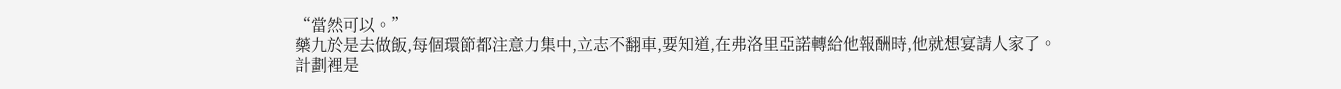“當然可以。”
藥九於是去做飯,每個環節都注意力集中,立志不翻車,要知道,在弗洛里亞諾轉給他報酬時,他就想宴請人家了。
計劃裡是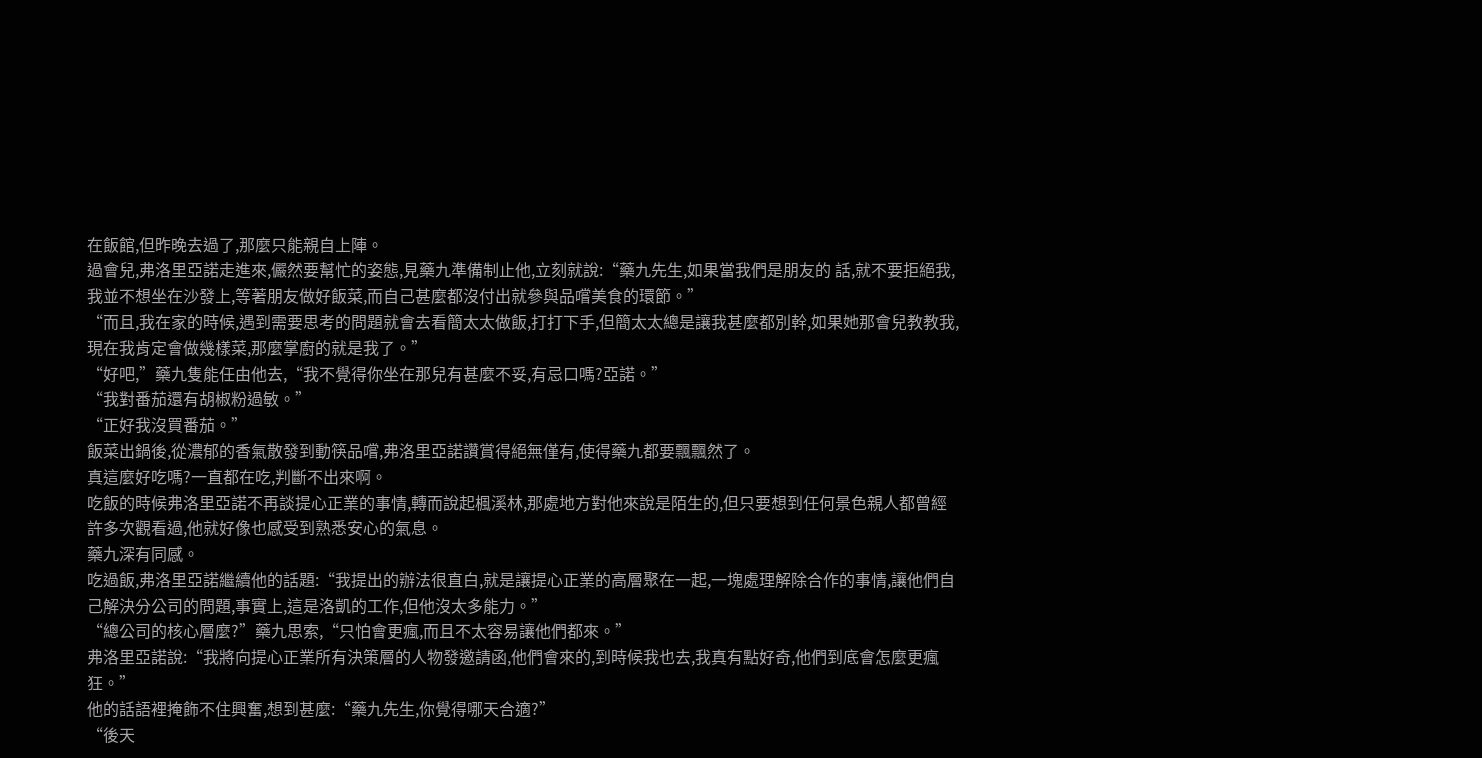在飯館,但昨晚去過了,那麼只能親自上陣。
過會兒,弗洛里亞諾走進來,儼然要幫忙的姿態,見藥九準備制止他,立刻就說:“藥九先生,如果當我們是朋友的 話,就不要拒絕我,我並不想坐在沙發上,等著朋友做好飯菜,而自己甚麼都沒付出就參與品嚐美食的環節。”
“而且,我在家的時候,遇到需要思考的問題就會去看簡太太做飯,打打下手,但簡太太總是讓我甚麼都別幹,如果她那會兒教教我,現在我肯定會做幾樣菜,那麼掌廚的就是我了。”
“好吧,”藥九隻能任由他去,“我不覺得你坐在那兒有甚麼不妥,有忌口嗎?亞諾。”
“我對番茄還有胡椒粉過敏。”
“正好我沒買番茄。”
飯菜出鍋後,從濃郁的香氣散發到動筷品嚐,弗洛里亞諾讚賞得絕無僅有,使得藥九都要飄飄然了。
真這麼好吃嗎?一直都在吃,判斷不出來啊。
吃飯的時候弗洛里亞諾不再談提心正業的事情,轉而說起楓溪林,那處地方對他來說是陌生的,但只要想到任何景色親人都曾經許多次觀看過,他就好像也感受到熟悉安心的氣息。
藥九深有同感。
吃過飯,弗洛里亞諾繼續他的話題:“我提出的辦法很直白,就是讓提心正業的高層聚在一起,一塊處理解除合作的事情,讓他們自己解決分公司的問題,事實上,這是洛凱的工作,但他沒太多能力。”
“總公司的核心層麼?”藥九思索,“只怕會更瘋,而且不太容易讓他們都來。”
弗洛里亞諾說:“我將向提心正業所有決策層的人物發邀請函,他們會來的,到時候我也去,我真有點好奇,他們到底會怎麼更瘋狂。”
他的話語裡掩飾不住興奮,想到甚麼:“藥九先生,你覺得哪天合適?”
“後天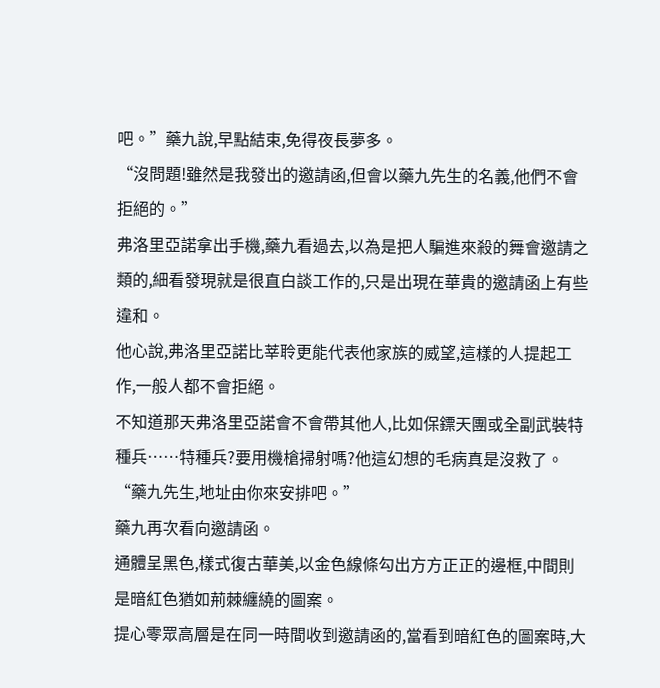吧。”藥九說,早點結束,免得夜長夢多。
“沒問題!雖然是我發出的邀請函,但會以藥九先生的名義,他們不會拒絕的。”
弗洛里亞諾拿出手機,藥九看過去,以為是把人騙進來殺的舞會邀請之類的,細看發現就是很直白談工作的,只是出現在華貴的邀請函上有些違和。
他心說,弗洛里亞諾比莘聆更能代表他家族的威望,這樣的人提起工作,一般人都不會拒絕。
不知道那天弗洛里亞諾會不會帶其他人,比如保鏢天團或全副武裝特種兵……特種兵?要用機槍掃射嗎?他這幻想的毛病真是沒救了。
“藥九先生,地址由你來安排吧。”
藥九再次看向邀請函。
通體呈黑色,樣式復古華美,以金色線條勾出方方正正的邊框,中間則是暗紅色猶如荊棘纏繞的圖案。
提心零眾高層是在同一時間收到邀請函的,當看到暗紅色的圖案時,大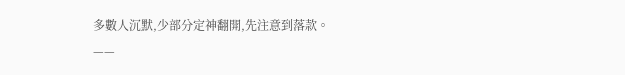多數人沉默,少部分定神翻開,先注意到落款。
——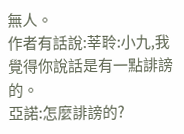無人。
作者有話說:莘聆:小九,我覺得你說話是有一點誹謗的。
亞諾:怎麼誹謗的?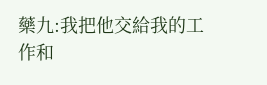藥九:我把他交給我的工作和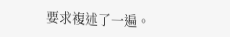要求複述了一遍。